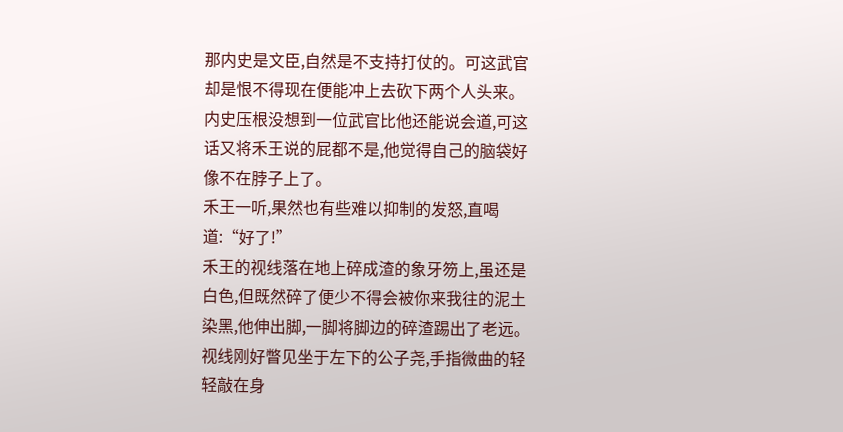那内史是文臣,自然是不支持打仗的。可这武官却是恨不得现在便能冲上去砍下两个人头来。
内史压根没想到一位武官比他还能说会道,可这话又将禾王说的屁都不是,他觉得自己的脑袋好像不在脖子上了。
禾王一听,果然也有些难以抑制的发怒,直喝道:“好了!”
禾王的视线落在地上碎成渣的象牙笏上,虽还是白色,但既然碎了便少不得会被你来我往的泥土染黑,他伸出脚,一脚将脚边的碎渣踢出了老远。视线刚好瞥见坐于左下的公子尧,手指微曲的轻轻敲在身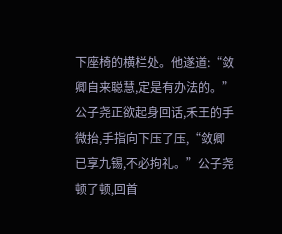下座椅的横栏处。他遂道:“敛卿自来聪慧,定是有办法的。”
公子尧正欲起身回话,禾王的手微抬,手指向下压了压,“敛卿已享九锡,不必拘礼。”公子尧顿了顿,回首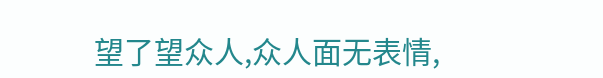望了望众人,众人面无表情,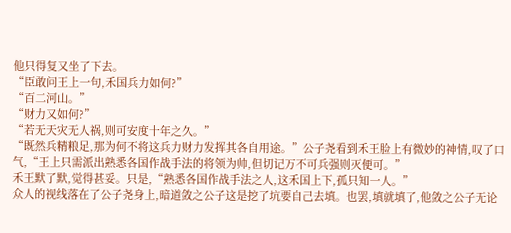他只得复又坐了下去。
“臣敢问王上一句,禾国兵力如何?”
“百二河山。”
“财力又如何?”
“若无天灾无人祸,则可安度十年之久。”
“既然兵精粮足,那为何不将这兵力财力发挥其各自用途。”公子尧看到禾王脸上有微妙的神情,叹了口气,“王上只需派出熟悉各国作战手法的将领为帅,但切记万不可兵强则灭便可。”
禾王默了默,觉得甚妥。只是,“熟悉各国作战手法之人,这禾国上下,孤只知一人。”
众人的视线落在了公子尧身上,暗道敛之公子这是挖了坑要自己去填。也罢,填就填了,他敛之公子无论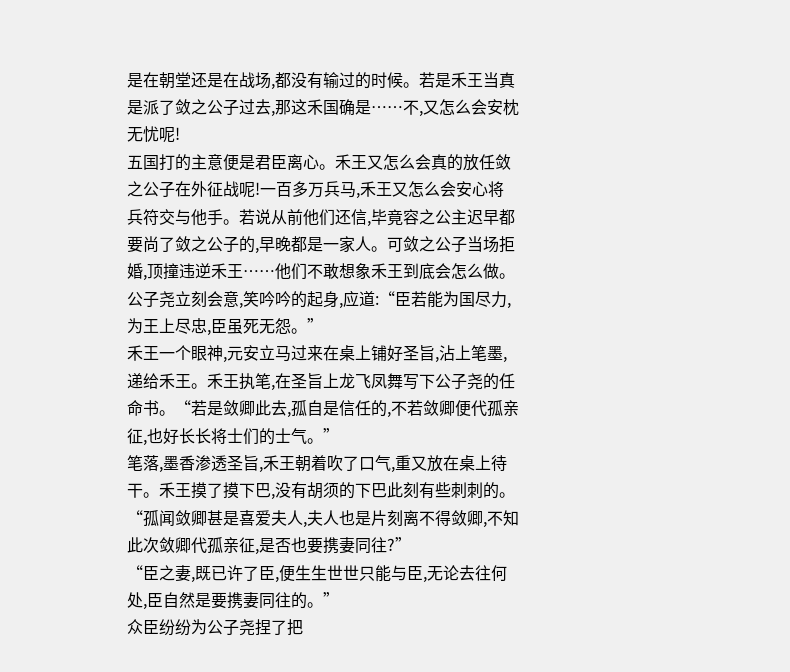是在朝堂还是在战场,都没有输过的时候。若是禾王当真是派了敛之公子过去,那这禾国确是……不,又怎么会安枕无忧呢!
五国打的主意便是君臣离心。禾王又怎么会真的放任敛之公子在外征战呢!一百多万兵马,禾王又怎么会安心将兵符交与他手。若说从前他们还信,毕竟容之公主迟早都要尚了敛之公子的,早晚都是一家人。可敛之公子当场拒婚,顶撞违逆禾王……他们不敢想象禾王到底会怎么做。
公子尧立刻会意,笑吟吟的起身,应道:“臣若能为国尽力,为王上尽忠,臣虽死无怨。”
禾王一个眼神,元安立马过来在桌上铺好圣旨,沾上笔墨,递给禾王。禾王执笔,在圣旨上龙飞凤舞写下公子尧的任命书。“若是敛卿此去,孤自是信任的,不若敛卿便代孤亲征,也好长长将士们的士气。”
笔落,墨香渗透圣旨,禾王朝着吹了口气,重又放在桌上待干。禾王摸了摸下巴,没有胡须的下巴此刻有些刺刺的。
“孤闻敛卿甚是喜爱夫人,夫人也是片刻离不得敛卿,不知此次敛卿代孤亲征,是否也要携妻同往?”
“臣之妻,既已许了臣,便生生世世只能与臣,无论去往何处,臣自然是要携妻同往的。”
众臣纷纷为公子尧捏了把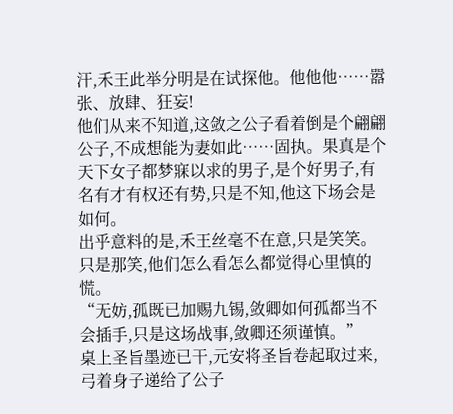汗,禾王此举分明是在试探他。他他他……嚣张、放肆、狂妄!
他们从来不知道,这敛之公子看着倒是个翩翩公子,不成想能为妻如此……固执。果真是个天下女子都梦寐以求的男子,是个好男子,有名有才有权还有势,只是不知,他这下场会是如何。
出乎意料的是,禾王丝毫不在意,只是笑笑。只是那笑,他们怎么看怎么都觉得心里慎的慌。
“无妨,孤既已加赐九锡,敛卿如何孤都当不会插手,只是这场战事,敛卿还须谨慎。”
桌上圣旨墨迹已干,元安将圣旨卷起取过来,弓着身子递给了公子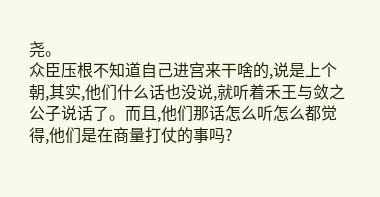尧。
众臣压根不知道自己进宫来干啥的,说是上个朝,其实,他们什么话也没说,就听着禾王与敛之公子说话了。而且,他们那话怎么听怎么都觉得,他们是在商量打仗的事吗?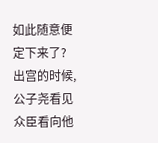如此随意便定下来了?
出宫的时候,公子尧看见众臣看向他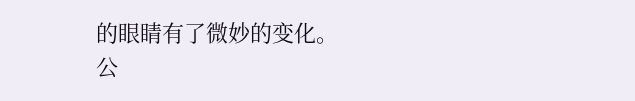的眼睛有了微妙的变化。
公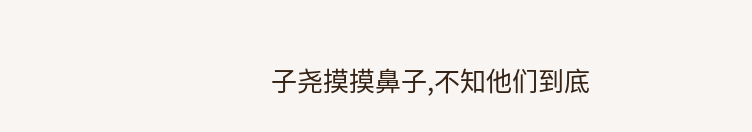子尧摸摸鼻子,不知他们到底